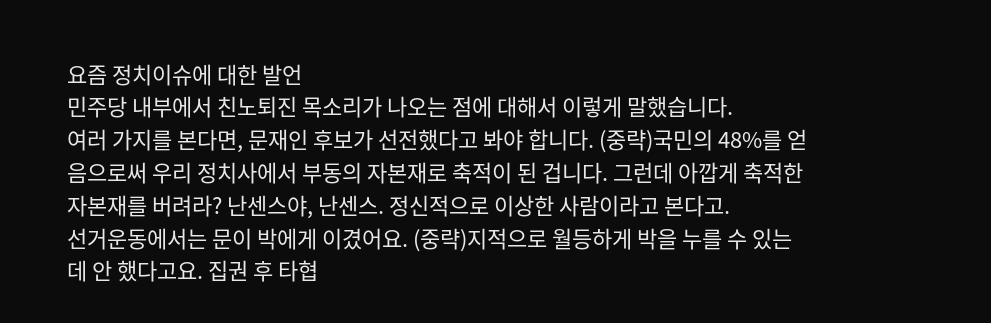요즘 정치이슈에 대한 발언
민주당 내부에서 친노퇴진 목소리가 나오는 점에 대해서 이렇게 말했습니다.
여러 가지를 본다면, 문재인 후보가 선전했다고 봐야 합니다. (중략)국민의 48%를 얻음으로써 우리 정치사에서 부동의 자본재로 축적이 된 겁니다. 그런데 아깝게 축적한 자본재를 버려라? 난센스야, 난센스. 정신적으로 이상한 사람이라고 본다고.
선거운동에서는 문이 박에게 이겼어요. (중략)지적으로 월등하게 박을 누를 수 있는데 안 했다고요. 집권 후 타협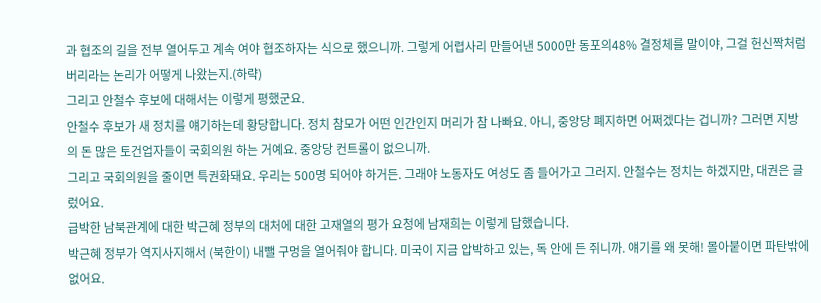과 협조의 길을 전부 열어두고 계속 여야 협조하자는 식으로 했으니까. 그렇게 어렵사리 만들어낸 5000만 동포의48% 결정체를 말이야, 그걸 헌신짝처럼 버리라는 논리가 어떻게 나왔는지.(하략)
그리고 안철수 후보에 대해서는 이렇게 평했군요.
안철수 후보가 새 정치를 얘기하는데 황당합니다. 정치 참모가 어떤 인간인지 머리가 참 나빠요. 아니, 중앙당 폐지하면 어쩌겠다는 겁니까? 그러면 지방의 돈 많은 토건업자들이 국회의원 하는 거예요. 중앙당 컨트롤이 없으니까.
그리고 국회의원을 줄이면 특권화돼요. 우리는 500명 되어야 하거든. 그래야 노동자도 여성도 좀 들어가고 그러지. 안철수는 정치는 하겠지만, 대권은 글렀어요.
급박한 남북관계에 대한 박근혜 정부의 대처에 대한 고재열의 평가 요청에 남재희는 이렇게 답했습니다.
박근혜 정부가 역지사지해서 (북한이) 내뺄 구멍을 열어줘야 합니다. 미국이 지금 압박하고 있는, 독 안에 든 쥐니까. 얘기를 왜 못해! 몰아붙이면 파탄밖에 없어요.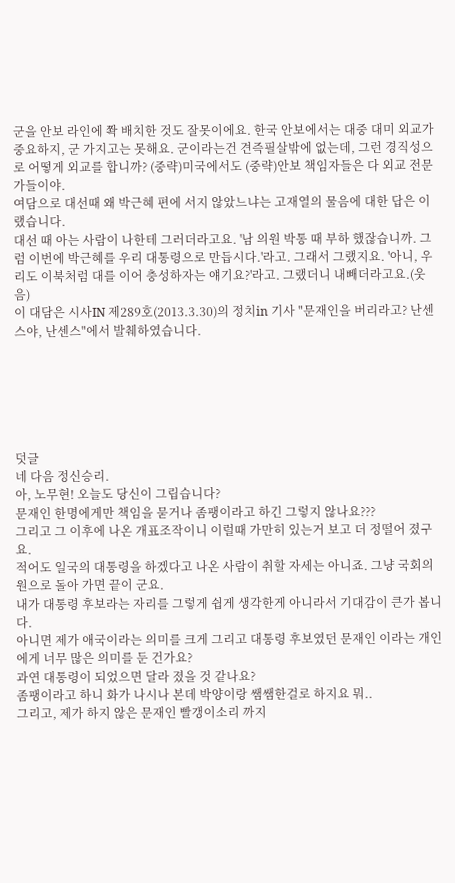군을 안보 라인에 쫙 배치한 것도 잘못이에요. 한국 안보에서는 대중 대미 외교가 중요하지, 군 가지고는 못해요. 군이라는건 견즉필살밖에 없는데, 그런 경직성으로 어떻게 외교를 합니까? (중략)미국에서도 (중략)안보 책임자들은 다 외교 전문가들이야.
여담으로 대선때 왜 박근혜 편에 서지 않았느냐는 고재열의 물음에 대한 답은 이랬습니다.
대선 때 아는 사람이 나한테 그러더라고요. '남 의원 박통 때 부하 했잖습니까. 그럼 이번에 박근혜를 우리 대통령으로 만듭시다.'라고. 그래서 그랬지요. '아니, 우리도 이북처럼 대를 이어 충성하자는 얘기요?'라고. 그랬더니 내빼더라고요.(웃음)
이 대담은 시사IN 제289호(2013.3.30)의 정치in 기사 "문재인을 버리라고? 난센스야, 난센스"에서 발췌하였습니다.






덧글
네 다음 정신승리.
아, 노무현! 오늘도 당신이 그립습니다?
문재인 한명에게만 책임을 묻거나 좀팽이라고 하긴 그렇지 않나요???
그리고 그 이후에 나온 개표조작이니 이럴때 가만히 있는거 보고 더 정떨어 졌구요.
적어도 일국의 대통령을 하겠다고 나온 사람이 취할 자세는 아니죠. 그냥 국회의원으로 돌아 가면 끝이 군요.
내가 대통령 후보라는 자리를 그렇게 쉽게 생각한게 아니라서 기대감이 큰가 봅니다.
아니면 제가 애국이라는 의미를 크게 그리고 대통령 후보였던 문재인 이라는 개인에게 너무 많은 의미를 둔 건가요?
과연 대통령이 되었으면 달라 졌을 것 같나요?
좀팽이라고 하니 화가 나시나 본데 박양이랑 쌤쌤한걸로 하지요 뭐..
그리고, 제가 하지 않은 문재인 빨갱이소리 까지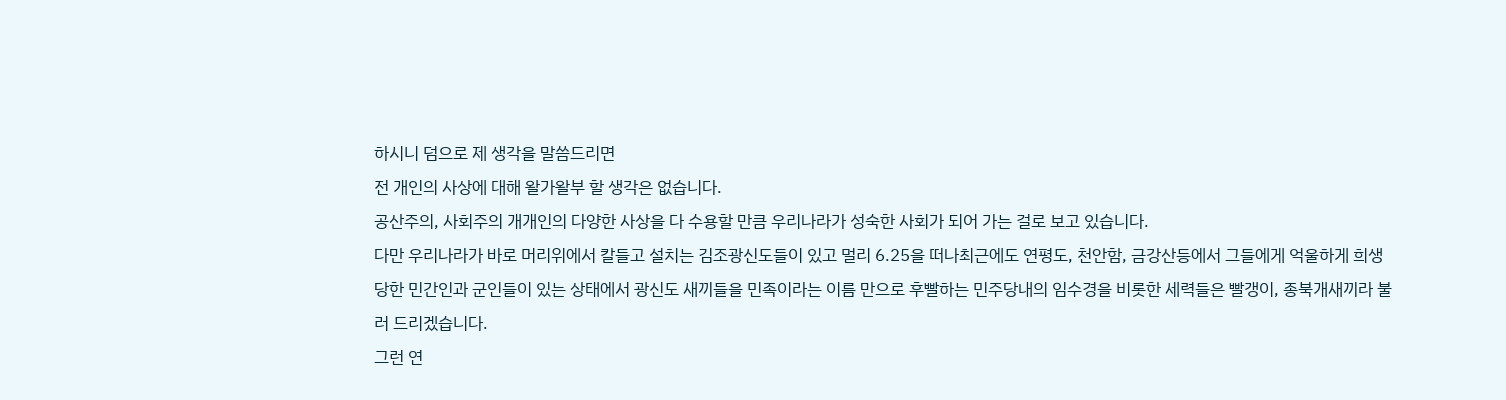하시니 덤으로 제 생각을 말씀드리면
전 개인의 사상에 대해 왈가왈부 할 생각은 없습니다.
공산주의, 사회주의 개개인의 다양한 사상을 다 수용할 만큼 우리나라가 성숙한 사회가 되어 가는 걸로 보고 있습니다.
다만 우리나라가 바로 머리위에서 칼들고 설치는 김조광신도들이 있고 멀리 6.25을 떠나최근에도 연평도, 천안함, 금강산등에서 그들에게 억울하게 희생당한 민간인과 군인들이 있는 상태에서 광신도 새끼들을 민족이라는 이름 만으로 후빨하는 민주당내의 임수경을 비롯한 세력들은 빨갱이, 종북개새끼라 불러 드리겠습니다.
그런 연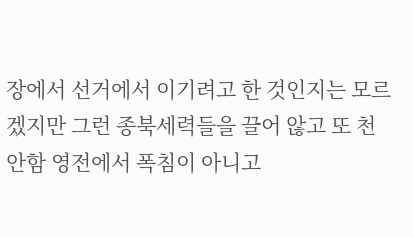장에서 선거에서 이기려고 한 것인지는 모르겠지만 그런 종북세력들을 끌어 않고 또 천안함 영전에서 폭침이 아니고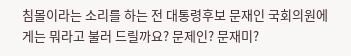침몰이라는 소리를 하는 전 대통령후보 문재인 국회의원에게는 뭐라고 불러 드릴까요? 문제인? 문재미?